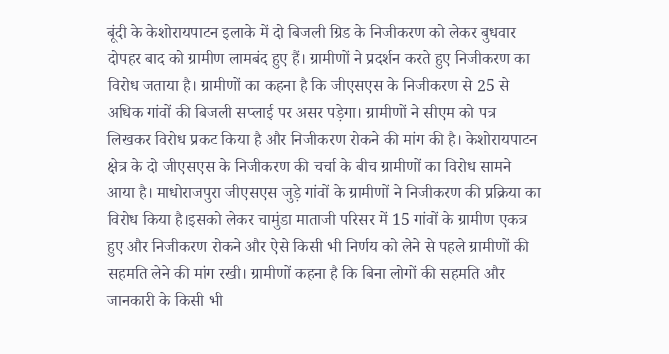बूंदी के केशोरायपाटन इलाके में दो बिजली ग्रिड के निजीकरण को लेकर बुधवार दोपहर बाद को ग्रामीण लामबंद हुए हैं। ग्रामीणों ने प्रदर्शन करते हुए निजीकरण का विरोध जताया है। ग्रामीणों का कहना है कि जीएसएस के निजीकरण से 25 से अधिक गांवों की बिजली सप्लाई पर असर पड़ेगा। ग्रामीणों ने सीएम को पत्र लिखकर विरोध प्रकट किया है और निजीकरण रोकने की मांग की है। केशोरायपाटन क्षेत्र के दो जीएसएस के निजीकरण की चर्चा के बीच ग्रामीणों का विरोध सामने आया है। माधोराजपुरा जीएसएस जुड़े गांवों के ग्रामीणों ने निजीकरण की प्रक्रिया का विरोध किया है।इसको लेकर चामुंडा माताजी परिसर में 15 गांवों के ग्रामीण एकत्र हुए और निजीकरण रोकने और ऐसे किसी भी निर्णय को लेने से पहले ग्रामीणों की सहमति लेने की मांग रखी। ग्रामीणों कहना है कि बिना लोगों की सहमति और जानकारी के किसी भी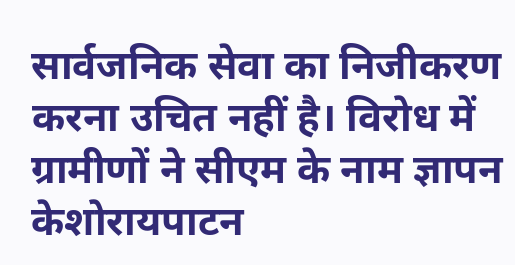सार्वजनिक सेवा का निजीकरण करना उचित नहीं है। विरोध में ग्रामीणों ने सीएम के नाम ज्ञापन केशोरायपाटन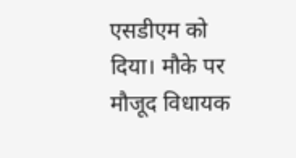एसडीएम को दिया। मौके पर मौजूद विधायक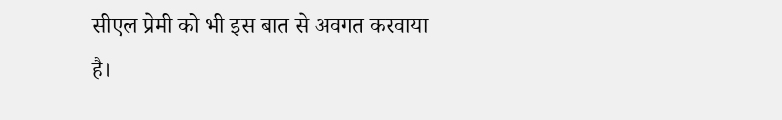सीएल प्रेमी को भी इस बात से अवगत करवाया है।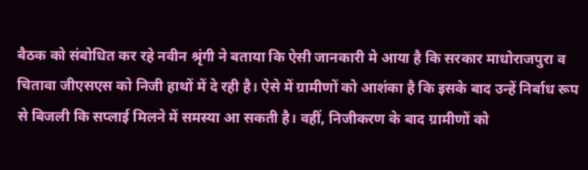बैठक को संबोधित कर रहे नवीन श्रृंगी ने बताया कि ऐसी जानकारी मे आया है कि सरकार माधोराजपुरा व चितावा जीएसएस को निजी हाथों में दे रही है। ऐसे में ग्रामीणों को आशंका है कि इसके बाद उन्हें निर्बाध रूप से बिजली कि सप्लाई मिलने में समस्या आ सकती है। वहीं, निजीकरण के बाद ग्रामीणों को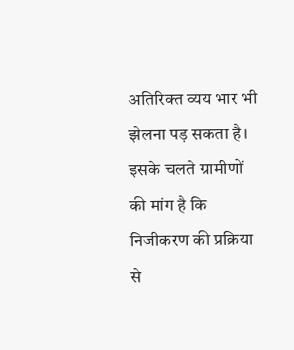अतिरिक्त व्यय भार भी झेलना पड़ सकता है। इसके चलते ग्रामीणों की मांग है कि निजीकरण की प्रक्रिया से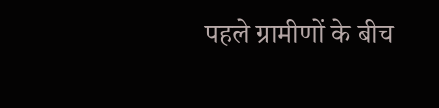पहले ग्रामीणों के बीच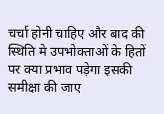चर्चा होनी चाहिए और बाद की स्थिति मे उपभोक्ताओं के हितों पर क्या प्रभाव पड़ेगा इसकी समीक्षा की जाए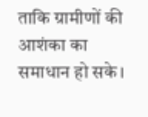ताकि ग्रामीणों की आशंका का समाधान हो सके।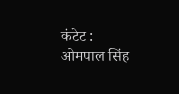कंटेट : ओमपाल सिंह